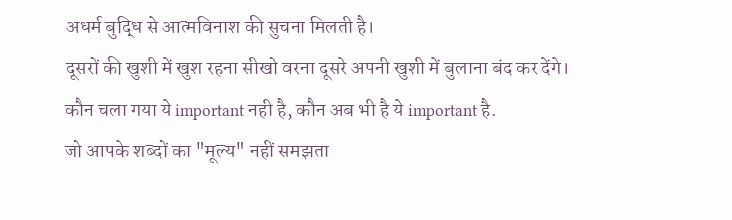अधर्म बुद्धि से आत्मविनाश की सुचना मिलती है।
दूसरों की खुशी में खुश रहना सीखो वरना दूसरे अपनी खुशी में बुलाना बंद कर देंगे।
कौन चला गया ये important नही है, कौन अब भी है ये important है.
जो आपके शब्दों का "मूल्य" नहीं समझता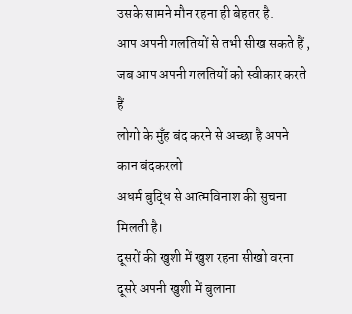उसके सामने मौन रहना ही बेहतर है.
आप अपनी गलतियों से तभी सीख सकते हैं , जब आप अपनी गलतियों को स्वीकार करते हैं
लोगो के मुँह बंद करने से अच्छा है अपने कान बंदकरलो
अधर्म बुद्धि से आत्मविनाश की सुचना मिलती है।
दूसरों की खुशी में खुश रहना सीखो वरना दूसरे अपनी खुशी में बुलाना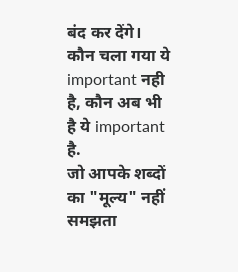बंद कर देंगे।
कौन चला गया ये important नही है, कौन अब भी है ये important है.
जो आपके शब्दों का "मूल्य" नहीं समझता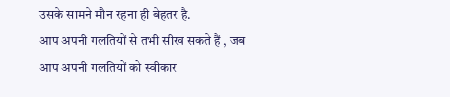उसके सामने मौन रहना ही बेहतर है.
आप अपनी गलतियों से तभी सीख सकते हैं , जब आप अपनी गलतियों को स्वीकार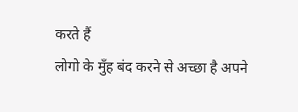करते हैं
लोगो के मुँह बंद करने से अच्छा है अपने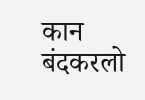कान बंदकरलो